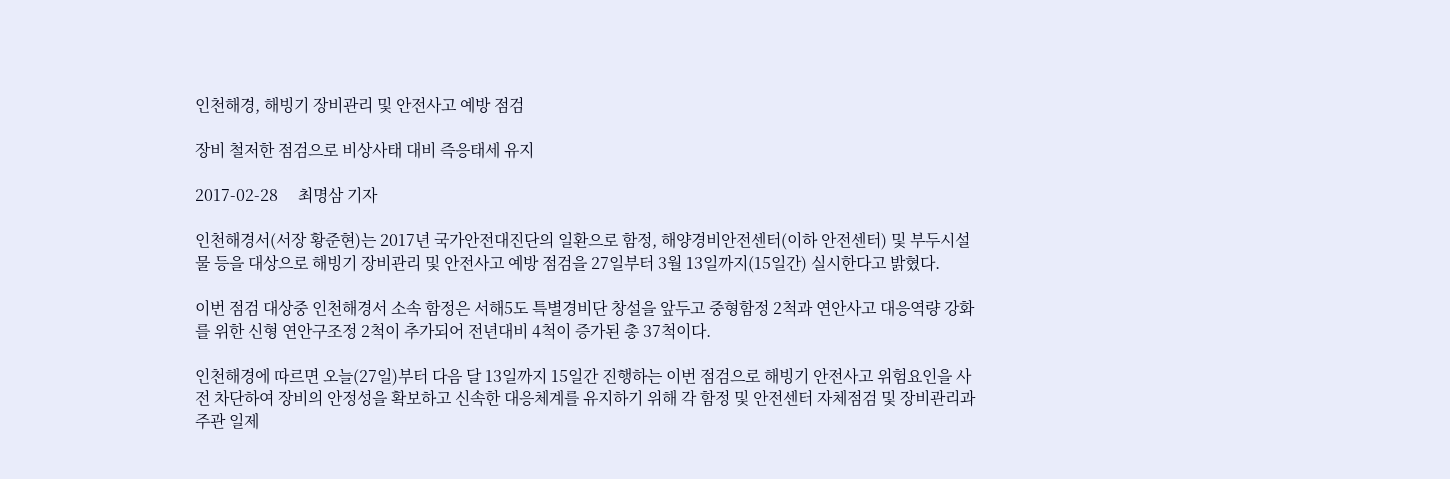인천해경, 해빙기 장비관리 및 안전사고 예방 점검

장비 철저한 점검으로 비상사태 대비 즉응태세 유지

2017-02-28     최명삼 기자

인천해경서(서장 황준현)는 2017년 국가안전대진단의 일환으로 함정, 해양경비안전센터(이하 안전센터) 및 부두시설물 등을 대상으로 해빙기 장비관리 및 안전사고 예방 점검을 27일부터 3월 13일까지(15일간) 실시한다고 밝혔다.

이번 점검 대상중 인천해경서 소속 함정은 서해5도 특별경비단 창설을 앞두고 중형함정 2척과 연안사고 대응역량 강화를 위한 신형 연안구조정 2척이 추가되어 전년대비 4척이 증가된 총 37척이다.

인천해경에 따르면 오늘(27일)부터 다음 달 13일까지 15일간 진행하는 이번 점검으로 해빙기 안전사고 위험요인을 사전 차단하여 장비의 안정성을 확보하고 신속한 대응체계를 유지하기 위해 각 함정 및 안전센터 자체점검 및 장비관리과 주관 일제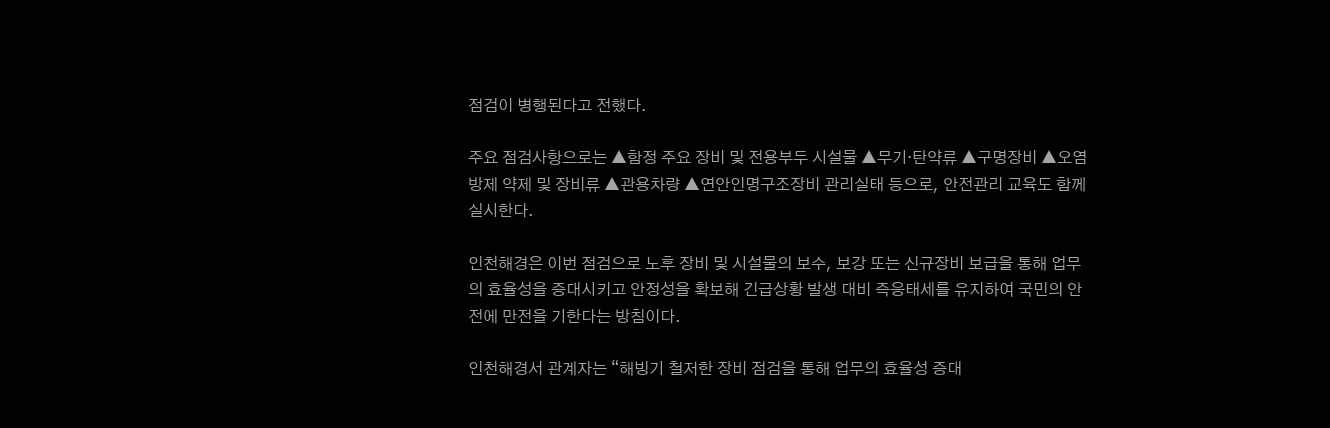점검이 병행된다고 전했다.

주요 점검사항으로는 ▲함정 주요 장비 및 전용부두 시설물 ▲무기‧탄약류 ▲구명장비 ▲오염방제 약제 및 장비류 ▲관용차량 ▲연안인명구조장비 관리실태 등으로, 안전관리 교육도 함께 실시한다.

인천해경은 이번 점검으로 노후 장비 및 시설물의 보수, 보강 또는 신규장비 보급을 통해 업무의 효율성을 증대시키고 안정성을 확보해 긴급상황 발생 대비 즉응태세를 유지하여 국민의 안전에 만전을 기한다는 방침이다.

인천해경서 관계자는 “해빙기 철저한 장비 점검을 통해 업무의 효율성 증대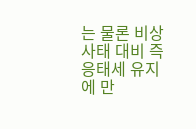는 물론 비상사태 대비 즉응태세 유지에 만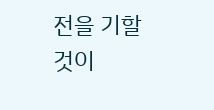전을 기할 것이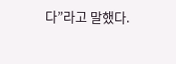다”라고 말했다.